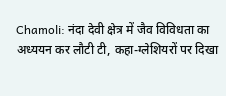Chamoli: नंदा देवी क्षेत्र में जैव विविधता का अध्ययन कर लौटी टी, कहा-ग्लेशियरों पर दिखा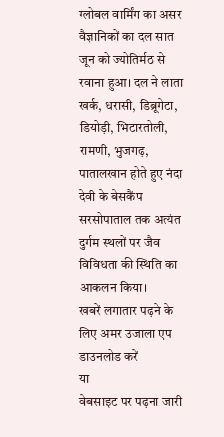ग्लोबल वार्मिंग का असर
वैज्ञानिकों का दल सात जून को ज्योतिर्मठ से रवाना हुआ। दल ने लाता खर्क, धरासी, डिब्रूगेटा, डियोड़ी, भिटारतोली, रामणी, भुजगढ़, पातालखान होते हुए नंदा देवी के बेसकैंप सरसोपाताल तक अत्यंत दुर्गम स्थलों पर जैव विविधता की स्थिति का आकलन किया।
खबरें लगातार पढ़ने के लिए अमर उजाला एप डाउनलोड करें
या
वेबसाइट पर पढ़ना जारी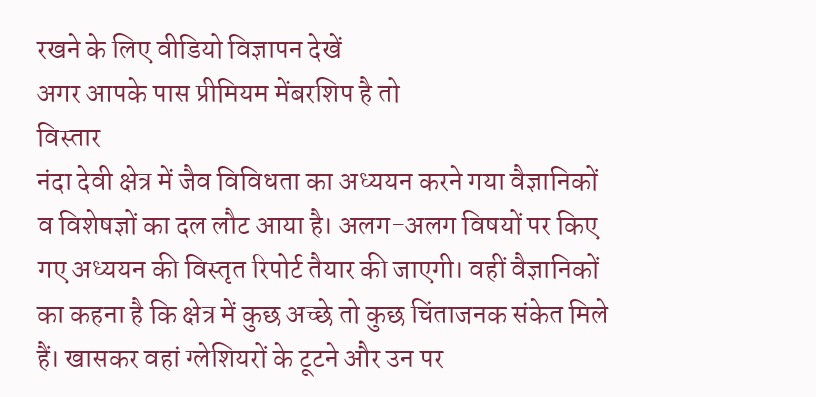रखने के लिए वीडियो विज्ञापन देखें
अगर आपके पास प्रीमियम मेंबरशिप है तो
विस्तार
नंदा देवी क्षेत्र में जैव विविधता का अध्ययन करने गया वैज्ञानिकों व विशेषज्ञों का दल लौट आया है। अलग-अलग विषयों पर किए गए अध्ययन की विस्तृत रिपोर्ट तैयार की जाएगी। वहीं वैज्ञानिकों का कहना है कि क्षेत्र में कुछ अच्छे तो कुछ चिंताजनक संकेत मिले हैं। खासकर वहां ग्लेशियरों के टूटने और उन पर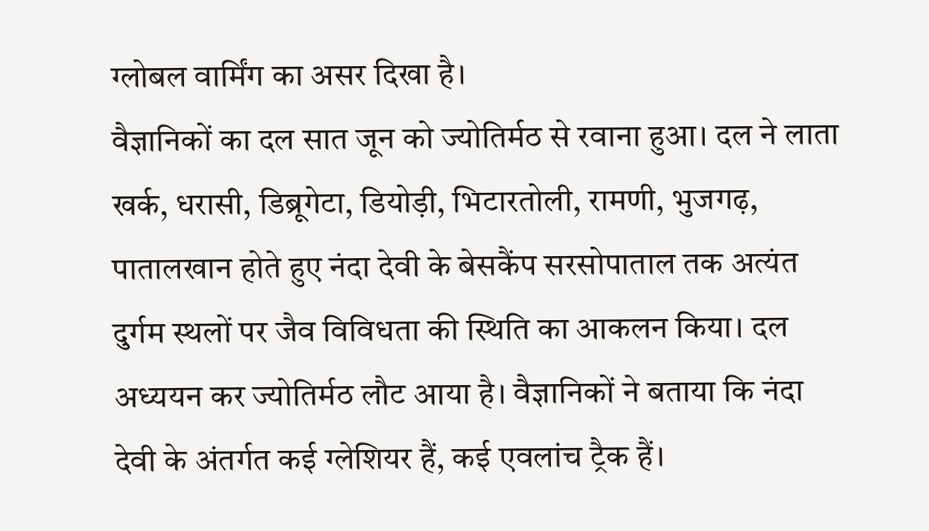ग्लोबल वार्मिंग का असर दिखा है।
वैज्ञानिकों का दल सात जून को ज्योतिर्मठ से रवाना हुआ। दल ने लाता खर्क, धरासी, डिब्रूगेटा, डियोड़ी, भिटारतोली, रामणी, भुजगढ़, पातालखान होते हुए नंदा देवी के बेसकैंप सरसोपाताल तक अत्यंत दुर्गम स्थलों पर जैव विविधता की स्थिति का आकलन किया। दल अध्ययन कर ज्योतिर्मठ लौट आया है। वैज्ञानिकों ने बताया कि नंदा देवी के अंतर्गत कई ग्लेशियर हैं, कई एवलांच ट्रैक हैं।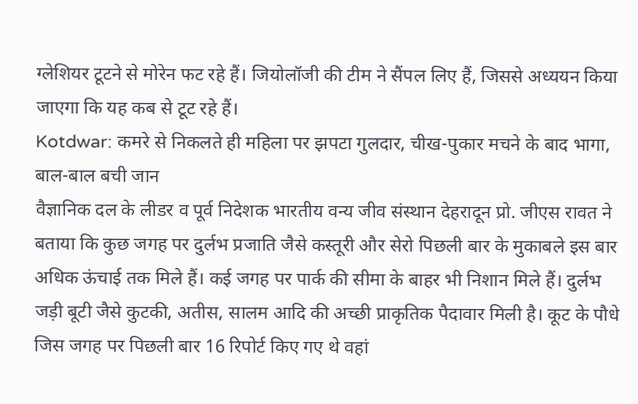ग्लेशियर टूटने से मोरेन फट रहे हैं। जियोलॉजी की टीम ने सैंपल लिए हैं, जिससे अध्ययन किया जाएगा कि यह कब से टूट रहे हैं।
Kotdwar: कमरे से निकलते ही महिला पर झपटा गुलदार, चीख-पुकार मचने के बाद भागा, बाल-बाल बची जान
वैज्ञानिक दल के लीडर व पूर्व निदेशक भारतीय वन्य जीव संस्थान देहरादून प्रो. जीएस रावत ने बताया कि कुछ जगह पर दुर्लभ प्रजाति जैसे कस्तूरी और सेरो पिछली बार के मुकाबले इस बार अधिक ऊंचाई तक मिले हैं। कई जगह पर पार्क की सीमा के बाहर भी निशान मिले हैं। दुर्लभ जड़ी बूटी जैसे कुटकी, अतीस, सालम आदि की अच्छी प्राकृतिक पैदावार मिली है। कूट के पौधे जिस जगह पर पिछली बार 16 रिपोर्ट किए गए थे वहां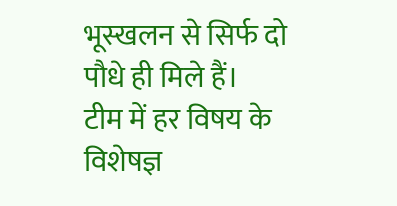भूस्खलन से सिर्फ दो पौधे ही मिले हैं।
टीम में हर विषय के विशेषज्ञ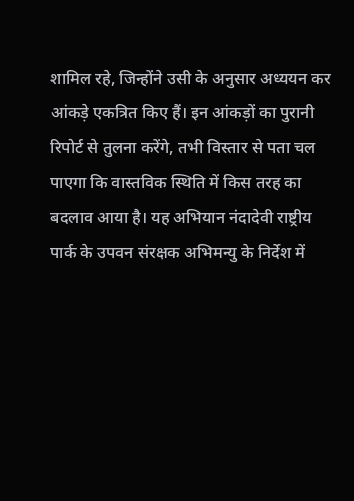शामिल रहे, जिन्होंने उसी के अनुसार अध्ययन कर आंकड़े एकत्रित किए हैं। इन आंकड़ों का पुरानी रिपोर्ट से तुलना करेंगे, तभी विस्तार से पता चल पाएगा कि वास्तविक स्थिति में किस तरह का बदलाव आया है। यह अभियान नंदादेवी राष्ट्रीय पार्क के उपवन संरक्षक अभिमन्यु के निर्देश में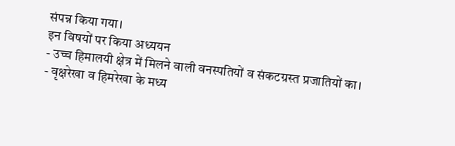संपन्न किया गया।
इन विषयों पर किया अध्ययन
- उच्च हिमालयी क्षेत्र में मिलने वाली वनस्पतियों व संकटग्रस्त प्रजातियों का।
- वृक्षरेखा व हिमरेखा के मध्य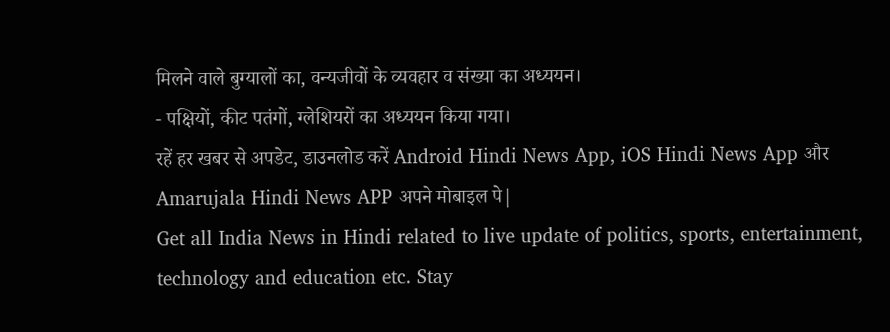मिलने वाले बुग्यालों का, वन्यजीवों के व्यवहार व संख्या का अध्ययन।
- पक्षियों, कीट पतंगों, ग्लेशियरों का अध्ययन किया गया।
रहें हर खबर से अपडेट, डाउनलोड करें Android Hindi News App, iOS Hindi News App और Amarujala Hindi News APP अपने मोबाइल पे|
Get all India News in Hindi related to live update of politics, sports, entertainment, technology and education etc. Stay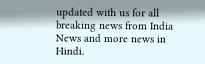updated with us for all breaking news from India News and more news in Hindi.